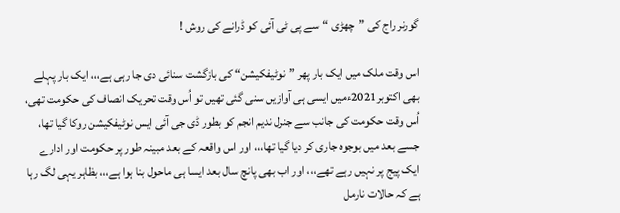گورنر راج کی ”چھڑی “سے پی ٹی آئی کو ڈرانے کی روش !

اس وقت ملک میں ایک بار پھر ”نوٹیفکیشن“ کی بازگشت سنائی دی جا رہی ہے،،، ایک بار پہلے بھی اکتوبر2021ءمیں ایسی ہی آوازیں سنی گئی تھیں تو اُس وقت تحریک انصاف کی حکومت تھی، اُس وقت حکومت کی جانب سے جنرل ندیم انجم کو بطور ڈی جی آئی ایس نوٹیفکیشن روکا گیا تھا، جسے بعد میں بوجوہ جاری کر دیا گیا تھا،،، اور اس واقعہ کے بعد مبینہ طور پر حکومت اور ادارے ایک پیج پر نہیں رہے تھے،،، اور اب بھی پانچ سال بعد ایسا ہی ماحول بنا ہوا ہے،،، بظاہر یہی لگ رہا ہے کہ حالات نارمل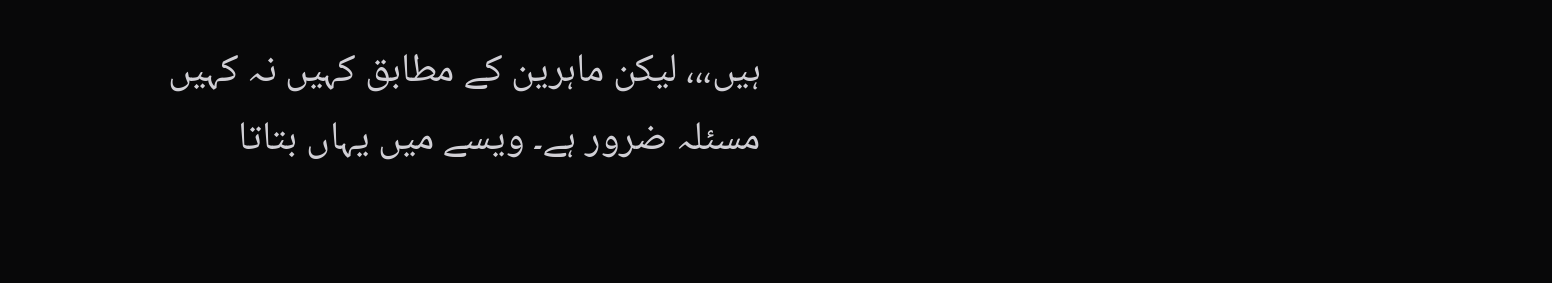ہیں،،، لیکن ماہرین کے مطابق کہیں نہ کہیں مسئلہ ضرور ہے۔ ویسے میں یہاں بتاتا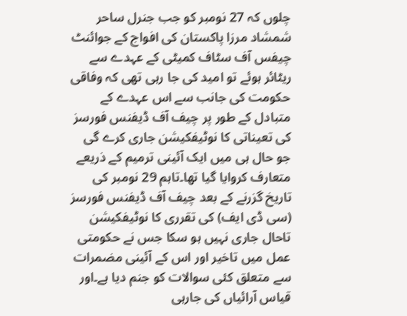چلوں کہ 27 نومبر کو جب جنرل ساحر شمشاد مرزا پاکستان کی افواج کے جوائنٹ چیفس آف سٹاف کمیٹی کے عہدے سے ریٹائر ہوئے تو امید کی جا رہی تھی کہ وفاقی حکومت کی جانب سے اس عہدے کے متبادل کے طور پر چیف آف ڈیفنس فورسز کی تعیناتی کا نوٹیفکیشن جاری کرے گی جو حال ہی میں ایک آئینی ترمیم کے ذریعے متعارف کروایا گیا تھا۔تاہم 29 نومبر کی تاریخ گزرنے کے بعد چیف آف ڈیفنس فورسز (سی ڈی ایف) کی تقرری کا نوٹیفکیشن تاحال جاری نہیں ہو سکا جس نے حکومتی عمل میں تاخیر اور اس کے آئینی مضمرات سے متعلق کئی سوالات کو جنم دیا ہے۔اور قیاس آرائیاں کی جارہی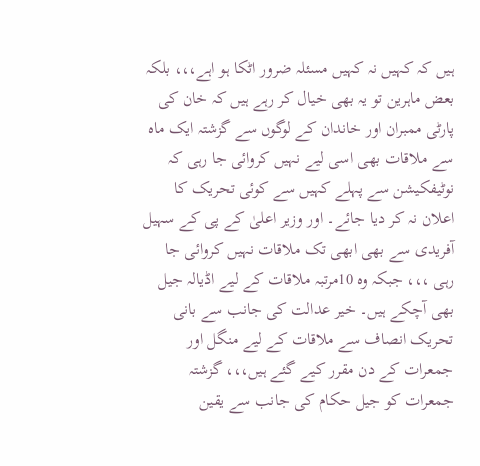ہیں کہ کہیں نہ کہیں مسئلہ ضرور اٹکا ہو اہے،،، بلکہ بعض ماہرین تو یہ بھی خیال کر رہے ہیں کہ خان کی پارٹی ممبران اور خاندان کے لوگوں سے گزشتہ ایک ماہ سے ملاقات بھی اسی لیے نہیں کروائی جا رہی کہ نوٹیفکیشن سے پہلے کہیں سے کوئی تحریک کا اعلان نہ کر دیا جائے۔ اور وزیر اعلیٰ کے پی کے سہیل آفریدی سے بھی ابھی تک ملاقات نہیں کروائی جا رہی ،،، جبکہ وہ 10مرتبہ ملاقات کے لیے اڈیالہ جیل بھی آچکے ہیں۔ خیر عدالت کی جانب سے بانی تحریک انصاف سے ملاقات کے لیے منگل اور جمعرات کے دن مقرر کیے گئے ہیں،،، گزشتہ جمعرات کو جیل حکام کی جانب سے یقین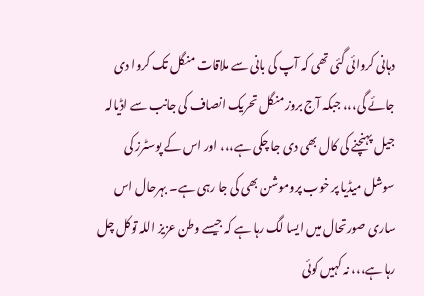دہانی کروائی گئی تھی کہ آپ کی بانی سے ملاقات منگل تک کروا دی جائے گی،،، جبکہ آج بروز منگل تحریک انصاف کی جانب سے اڈیالہ جیل پہنچنے کی کال بھی دی جا چکی ہے،،، اور اس کے پوسٹرز کی سوشل میڈیا پر خوب پروموشن بھی کی جا رہی ہے۔ بہرحال اس ساری صورتحال میں ایسا لگ رہا ہے کہ جیسے وطن عزیز اللہ توکل چل رہا ہے،،، نہ کہیں کوئی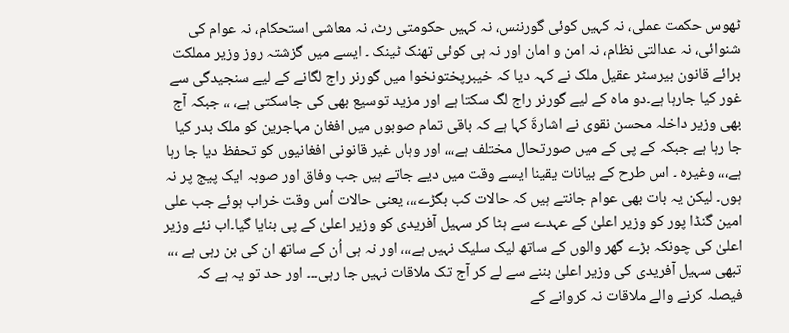ٹھوس حکمت عملی، نہ کہیں کوئی گورننس، نہ کہیں حکومتی رٹ، نہ معاشی استحکام، نہ عوام کی شنوائی، نہ عدالتی نظام، نہ امن و امان اور نہ ہی کوئی تھنک ٹینک ۔ ایسے میں گزشتہ روز وزیر مملکت برائے قانون بیرسٹر عقیل ملک نے کہہ دیا کہ خیبرپختونخوا میں گورنر راج لگانے کے لیے سنجیدگی سے غور کیا جارہا ہے۔دو ماہ کے لیے گورنر راج لگ سکتا ہے اور مزید توسیع بھی کی جاسکتی ہے، ،، جبکہ آج بھی وزیر داخلہ محسن نقوی نے اشارةَ کہا ہے کہ باقی تمام صوبوں میں افغان مہاجرین کو ملک بدر کیا جا رہا ہے جبکہ کے پی کے میں صورتحال مختلف ہے،،، اور وہاں غیر قانونی افغانیوں کو تحفظ دیا جا رہا ہے،،، وغیرہ ۔ اس طرح کے بیانات یقینا ایسے وقت میں دیے جاتے ہیں جب وفاق اور صوبہ ایک پیج پر نہ ہوں۔ لیکن یہ بات بھی عوام جانتے ہیں کہ حالات کب بگڑے،،، یعنی حالات اُس وقت خراب ہوئے جب علی امین گنڈا پور کو وزیر اعلیٰ کے عہدے سے ہٹا کر سہیل آفریدی کو وزیر اعلیٰ کے پی بنایا گیا۔اب نئے وزیر اعلیٰ کی چونکہ بڑے گھر والوں کے ساتھ لیک سلیک نہیں ہے،،، اور نہ ہی اُن کے ساتھ ان کی بن رہی ہے ،،، تبھی سہیل آفریدی کی وزیر اعلیٰ بننے سے لے کر آج تک ملاقات نہیں جا رہی۔۔۔ اور حد تو یہ ہے کہ فیصلہ کرنے والے ملاقات نہ کروانے کے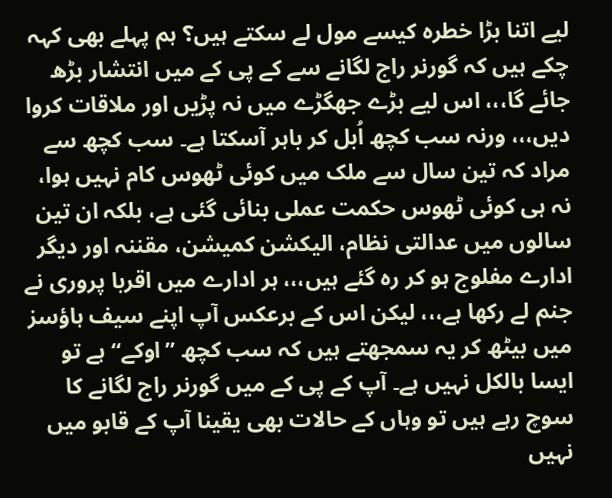لیے اتنا بڑا خطرہ کیسے مول لے سکتے ہیں؟ ہم پہلے بھی کہہ چکے ہیں کہ گورنر راج لگانے سے کے پی کے میں انتشار بڑھ جائے گا،،، اس لیے بڑے جھگڑے میں نہ پڑیں اور ملاقات کروا دیں،،، ورنہ سب کچھ اُبل کر باہر آسکتا ہے۔ سب کچھ سے مراد کہ تین سال سے ملک میں کوئی ٹھوس کام نہیں ہوا، نہ ہی کوئی ٹھوس حکمت عملی بنائی گئی ہے، بلکہ ان تین سالوں میں عدالتی نظام، الیکشن کمیشن، مقننہ اور دیگر ادارے مفلوج ہو کر رہ گئے ہیں،،، ہر ادارے میں اقربا پروری نے جنم لے رکھا ہے،،، لیکن اس کے برعکس آپ اپنے سیف ہاؤسز میں بیٹھ کر یہ سمجھتے ہیں کہ سب کچھ ”اوکے“ ہے تو ایسا بالکل نہیں ہے۔ آپ کے پی کے میں گورنر راج لگانے کا سوچ رہے ہیں تو وہاں کے حالات بھی یقینا آپ کے قابو میں نہیں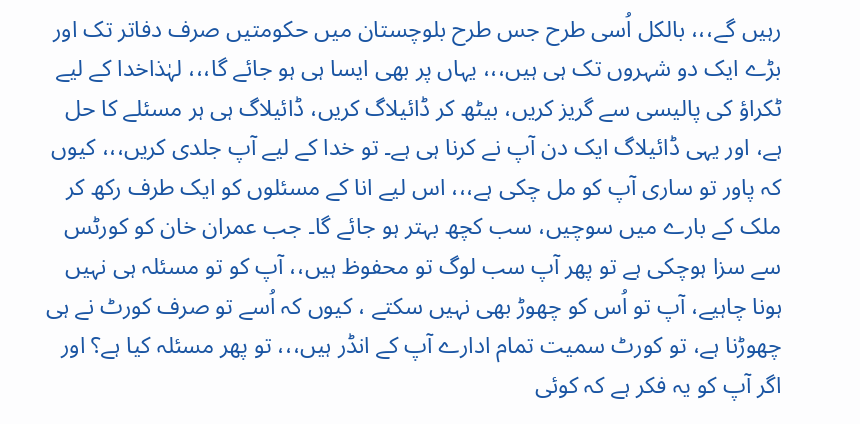رہیں گے،،، بالکل اُسی طرح جس طرح بلوچستان میں حکومتیں صرف دفاتر تک اور بڑے ایک دو شہروں تک ہی ہیں،،، یہاں پر بھی ایسا ہی ہو جائے گا،،، لہٰذاخدا کے لیے ٹکراؤ کی پالیسی سے گریز کریں، بیٹھ کر ڈائیلاگ کریں، ڈائیلاگ ہی ہر مسئلے کا حل ہے، اور یہی ڈائیلاگ ایک دن آپ نے کرنا ہی ہے۔ تو خدا کے لیے آپ جلدی کریں،،، کیوں کہ پاور تو ساری آپ کو مل چکی ہے،،، اس لیے انا کے مسئلوں کو ایک طرف رکھ کر ملک کے بارے میں سوچیں، سب کچھ بہتر ہو جائے گا۔ جب عمران خان کو کورٹس سے سزا ہوچکی ہے تو پھر آپ سب لوگ تو محفوظ ہیں،، آپ کو تو مسئلہ ہی نہیں ہونا چاہیے، آپ تو اُس کو چھوڑ بھی نہیں سکتے ، کیوں کہ اُسے تو صرف کورٹ نے ہی چھوڑنا ہے، تو کورٹ سمیت تمام ادارے آپ کے انڈر ہیں،،، تو پھر مسئلہ کیا ہے؟ اور اگر آپ کو یہ فکر ہے کہ کوئی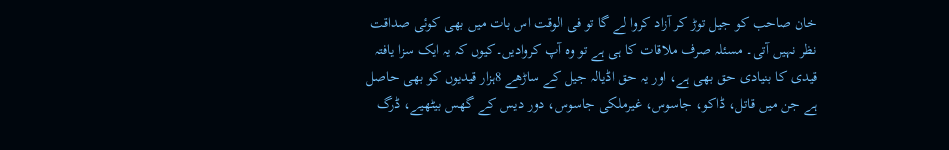خان صاحب کو جیل توڑ کر آزاد کروا لے گا تو فی الوقت اس بات میں بھی کوئی صداقت نظر نہیں آتی۔ مسئلہ صرف ملاقات کا ہی ہے تو وہ آپ کروادیں۔کیوں کہ یہ ایک سزا یافتہ قیدی کا بنیادی حق بھی ہے، اور یہ حق اڈیالہ جیل کے ساڑھے 8ہزار قیدیوں کو بھی حاصل ہے جن میں قاتل، ڈاکو، جاسوس، غیرملکی جاسوس، دور دیس کے گھس بیٹھیے، ڈرگ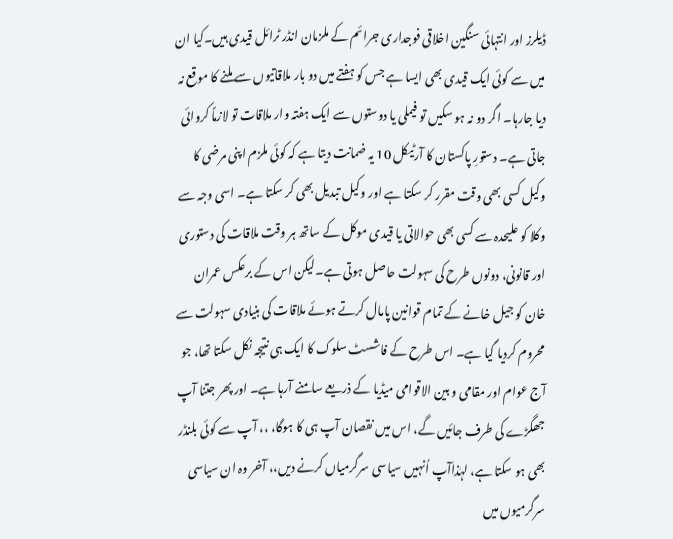ڈیلرز اور انتہائی سنگین اخلاقی فوجداری جرائم کے ملزمان انڈر ٹرائل قیدی ہیں۔کیا ان میں سے کوئی ایک قیدی بھی ایسا ہے جس کو ہفتے میں دو بار ملاقاتیوں سے ملنے کا موقع نہ دیا جارہا۔ اگر دو نہ ہو سکیں تو فیملی یا دوستوں سے ایک ہفتہ وار ملاقات تو لازماً کروائی جاتی ہے۔ دستورِ پاکستان کا آرٹیکل 10 یہ ضمانت دیتا ہے کہ کوئی ملزم اپنی مرضی کا وکیل کسی بھی وقت مقرر کر سکتا ہے اور وکیل تبدیل بھی کر سکتا ہے۔ اسی وجہ سے وکلا کو علیحدہ سے کسی بھی حوالاتی یا قیدی موکل کے ساتھ ہر وقت ملاقات کی دستوری اور قانونی، دونوں طرح کی سہولت حاصل ہوتی ہے۔لیکن اس کے برعکس عمران خان کو جیل خانے کے تمام قوانین پامال کرتے ہوئے ملاقات کی بنیادی سہولت سے محروم کردیا گیا ہے۔ اس طرح کے فاشسٹ سلوک کا ایک ہی نتیجہ نکل سکتا تھا، جو آج عوام اور مقامی و بین الاقوامی میڈیا کے ذریعے سامنے آرہا ہے۔ اور پھر جتنا آپ جھگڑے کی طرف جائیں گے، اس میں نقصان آپ ہی کا ہوگا، ،، آپ سے کوئی بلنڈر بھی ہو سکتا ہے، لہٰذاآپ اُنہیں سیاسی سرگرمیاں کرنے دیں،، آخر وہ ان سیاسی سرگرمیوں میں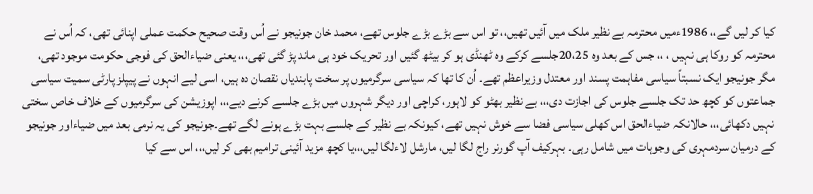کیا کر لیں گے،، 1986ءمیں محترمہ بے نظیر ملک میں آئیں تھیں،، تو اس سے بڑے بڑے جلوس تھے، محمد خان جونیجو نے اُس وقت صحیح حکمت عملی اپنائی تھی، کہ اُس نے محترمہ کو روکا ہی نہیں ، ،، جس کے بعد وہ 20،25جلسے کرکے وہ ٹھنڈی ہو کر بیٹھ گئیں اور تحریک خود ہی ماند پڑ گئی تھی،،، یعنی ضیاءالحق کی فوجی حکومت موجود تھی، مگر جونیجو ایک نسبتاً سیاسی مفاہمت پسند اور معتدل وزیراعظم تھے۔ اُن کا تھا کہ سیاسی سرگرمیوں پر سخت پابندیاں نقصان دہ ہیں، اسی لیے انہوں نے پیپلز پارٹی سمیت سیاسی جماعتوں کو کچھ حد تک جلسے جلوس کی اجازت دی،،، بے نظیر بھٹو کو لاہور، کراچی اور دیگر شہروں میں بڑے جلسے کرنے دیے،،، اپوزیشن کی سرگرمیوں کے خلاف خاص سختی نہیں دکھائی،،، حالانکہ ضیاءالحق اس کھلی سیاسی فضا سے خوش نہیں تھے، کیونکہ بے نظیر کے جلسے بہت بڑے ہونے لگے تھے۔جونیجو کی یہ نرمی بعد میں ضیاءاور جونیجو کے درمیان سردمہری کی وجوہات میں شامل رہی۔ بہرکیف آپ گورنر راج لگا لیں، مارشل لاءلگا لیں،،،یا کچھ مزید آئینی ترامیم بھی کر لیں،،، اس سے کیا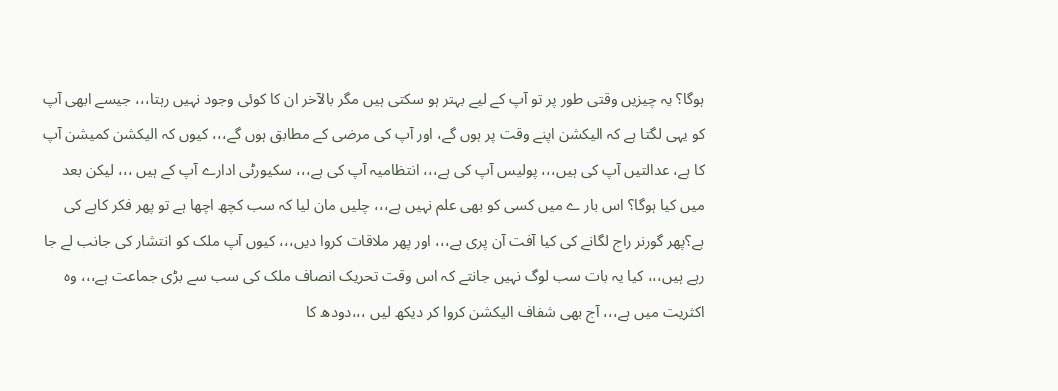ہوگا؟ یہ چیزیں وقتی طور پر تو آپ کے لیے بہتر ہو سکتی ہیں مگر بالآخر ان کا کوئی وجود نہیں رہتا،،، جیسے ابھی آپ کو یہی لگتا ہے کہ الیکشن اپنے وقت پر ہوں گے، اور آپ کی مرضی کے مطابق ہوں گے،،، کیوں کہ الیکشن کمیشن آپ کا ہے، عدالتیں آپ کی ہیں،،، پولیس آپ کی ہے،،، انتظامیہ آپ کی ہے،،، سکیورٹی ادارے آپ کے ہیں ،،، لیکن بعد میں کیا ہوگا؟ اس بار ے میں کسی کو بھی علم نہیں ہے،،، چلیں مان لیا کہ سب کچھ اچھا ہے تو پھر فکر کاہے کی ہے؟پھر گورنر راج لگانے کی کیا آفت آن پری ہے،،، اور پھر ملاقات کروا دیں،،، کیوں آپ ملک کو انتشار کی جانب لے جا رہے ہیں،،، کیا یہ بات سب لوگ نہیں جانتے کہ اس وقت تحریک انصاف ملک کی سب سے بڑی جماعت ہے،،، وہ اکثریت میں ہے،،، آج بھی شفاف الیکشن کروا کر دیکھ لیں ،،،دودھ کا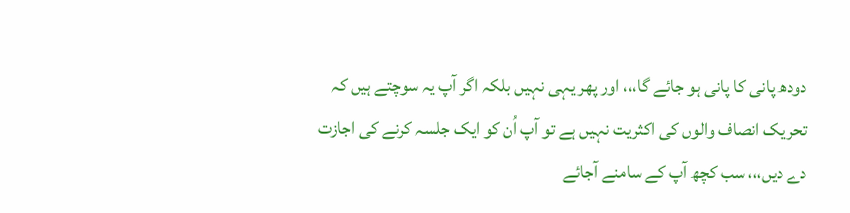دودھ پانی کا پانی ہو جائے گا،،، اور پھر یہی نہیں بلکہ اگر آپ یہ سوچتے ہیں کہ تحریک انصاف والوں کی اکثریت نہیں ہے تو آپ اُن کو ایک جلسہ کرنے کی اجازت دے دیں،،، سب کچھ آپ کے سامنے آجائے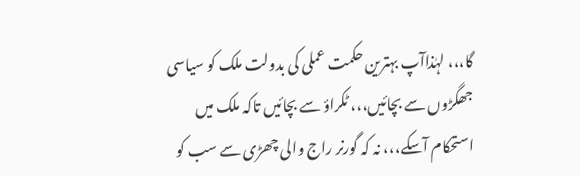گا،،، لہٰذاآپ بہترین حکمت عملی کی بدولت ملک کو سیاسی جھگڑوں سے بچائیں،،، ٹکراؤ سے بچائیں تاکہ ملک میں استحکام آسکے،،، نہ کہ گورنر راج والی چھڑی سے سب کو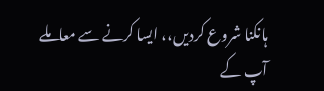ہانکنا شروع کردیں،، ایسا کرنے سے معاملے آپ کے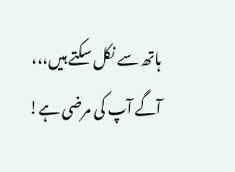ہاتھ سے نکل سکتے ہیں،،، آگے آپ کی مرضی ہے!